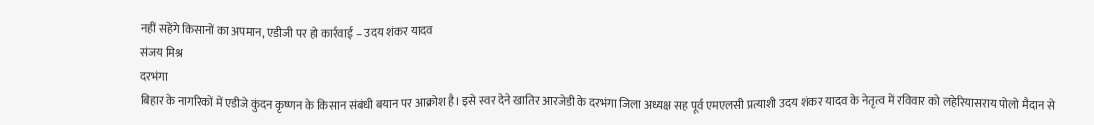नहीं सहेंगे किसानों का अपमान, एडीजी पर हो कार्रवाई – उदय शंकर यादव
संजय मिश्र
दरभंगा
बिहार के नागरिकों में एडीजे कुंदन कृष्णन के किसान संबंधी बयान पर आक्रोश है। इसे स्वर देने खातिर आरजेडी के दरभंगा जिला अध्यक्ष सह पूर्व एमएलसी प्रत्याशी उदय शंकर यादव के नेतृत्व में रविवार को लहेरियासराय पोलो मैदान से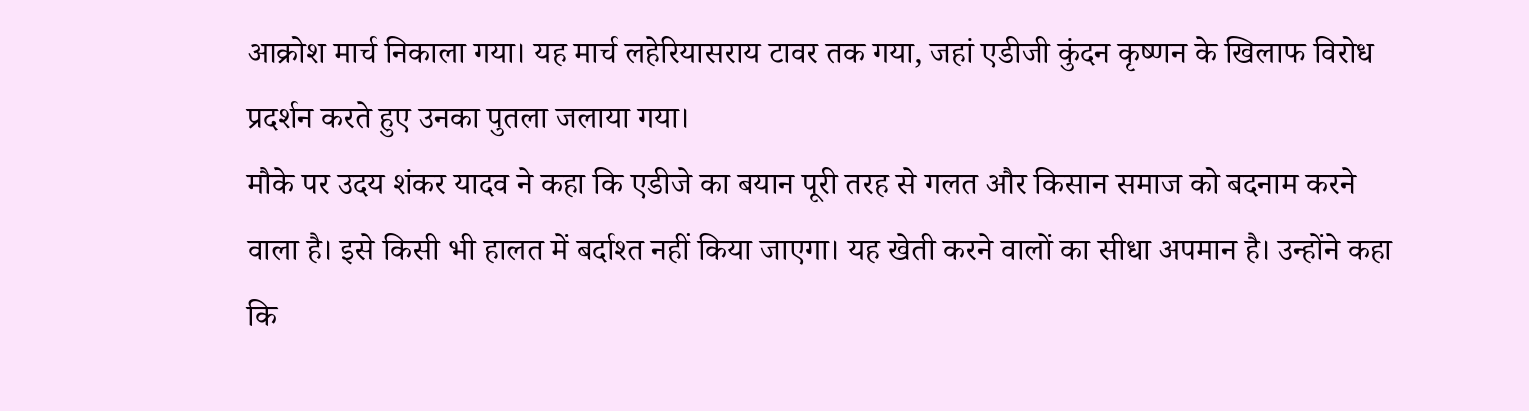आक्रोश मार्च निकाला गया। यह मार्च लहेरियासराय टावर तक गया, जहां एडीजी कुंदन कृष्णन के खिलाफ विरोध प्रदर्शन करते हुए उनका पुतला जलाया गया।
मौके पर उदय शंकर यादव ने कहा कि एडीजे का बयान पूरी तरह से गलत और किसान समाज को बदनाम करने वाला है। इसे किसी भी हालत में बर्दाश्त नहीं किया जाएगा। यह खेती करने वालों का सीधा अपमान है। उन्होंने कहा कि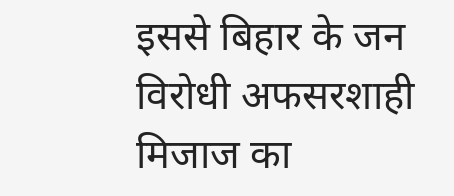इससे बिहार के जन विरोधी अफसरशाही मिजाज का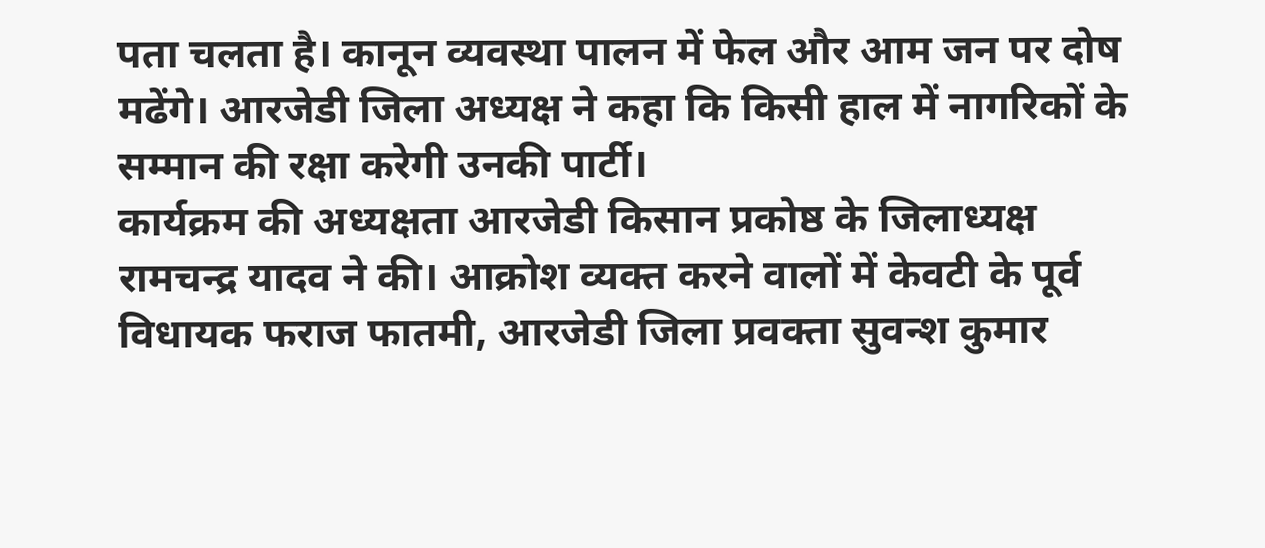पता चलता है। कानून व्यवस्था पालन में फेल और आम जन पर दोष मढेंगे। आरजेडी जिला अध्यक्ष ने कहा कि किसी हाल में नागरिकों के सम्मान की रक्षा करेगी उनकी पार्टी।
कार्यक्रम की अध्यक्षता आरजेडी किसान प्रकोष्ठ के जिलाध्यक्ष रामचन्द्र यादव ने की। आक्रोश व्यक्त करने वालों में केवटी के पूर्व विधायक फराज फातमी, आरजेडी जिला प्रवक्ता सुवन्श कुमार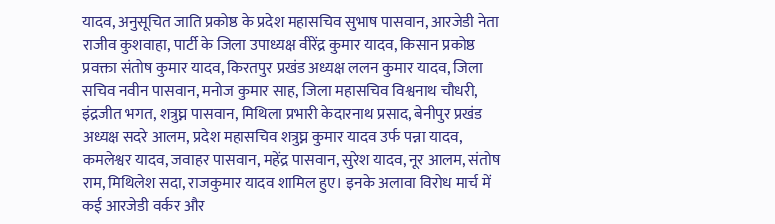यादव, अनुसूचित जाति प्रकोष्ठ के प्रदेश महासचिव सुभाष पासवान, आरजेडी नेता राजीव कुशवाहा, पार्टी के जिला उपाध्यक्ष वीरेंद्र कुमार यादव, किसान प्रकोष्ठ प्रवक्ता संतोष कुमार यादव, किरतपुर प्रखंड अध्यक्ष ललन कुमार यादव, जिला सचिव नवीन पासवान, मनोज कुमार साह, जिला महासचिव विश्वनाथ चौधरी, इंद्रजीत भगत, शत्रुघ्न पासवान, मिथिला प्रभारी केदारनाथ प्रसाद, बेनीपुर प्रखंड अध्यक्ष सदरे आलम, प्रदेश महासचिव शत्रुघ्न कुमार यादव उर्फ पन्ना यादव, कमलेश्वर यादव, जवाहर पासवान, महेंद्र पासवान, सुरेश यादव, नूर आलम, संतोष राम, मिथिलेश सदा, राजकुमार यादव शामिल हुए। इनके अलावा विरोध मार्च में कई आरजेडी वर्कर और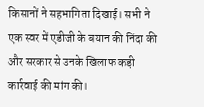किसानों ने सहभागिता दिखाई। सभी ने एक स्वर में एडीजी के बयान की निंदा की और सरकार से उनके खिलाफ कड़ी कार्रवाई की मांग की।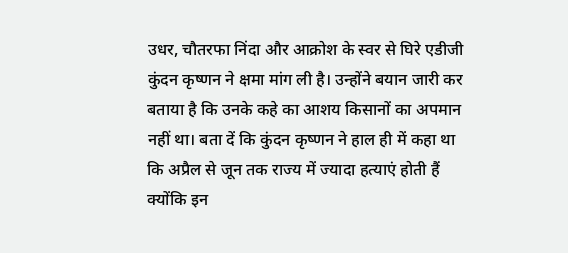उधर, चौतरफा निंदा और आक्रोश के स्वर से घिरे एडीजी कुंदन कृष्णन ने क्षमा मांग ली है। उन्होंने बयान जारी कर बताया है कि उनके कहे का आशय किसानों का अपमान नहीं था। बता दें कि कुंदन कृष्णन ने हाल ही में कहा था कि अप्रैल से जून तक राज्य में ज्यादा हत्याएं होती हैं क्योंकि इन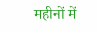महीनों में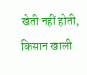खेती नहीं होती, किसान खाली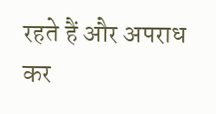रहते हैं और अपराध कर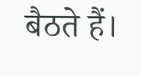बैठते हैं।